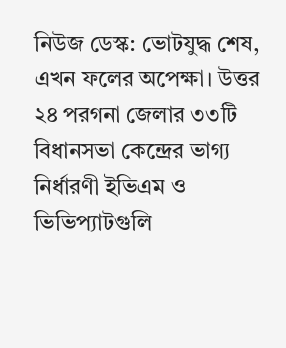নিউজ ডেস্ক: ভোটযুদ্ধ শেষ, এখন ফলের অপেক্ষা। উত্তর ২৪ পরগনা জেলার ৩৩টি বিধানসভা কেন্দ্রের ভাগ্য নির্ধারণী ইভিএম ও ভিভিপ্যাটগুলি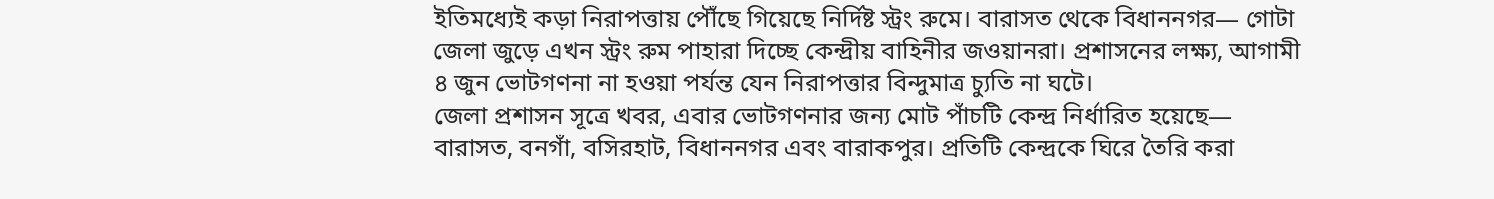ইতিমধ্যেই কড়া নিরাপত্তায় পৌঁছে গিয়েছে নির্দিষ্ট স্ট্রং রুমে। বারাসত থেকে বিধাননগর— গোটা জেলা জুড়ে এখন স্ট্রং রুম পাহারা দিচ্ছে কেন্দ্রীয় বাহিনীর জওয়ানরা। প্রশাসনের লক্ষ্য, আগামী ৪ জুন ভোটগণনা না হওয়া পর্যন্ত যেন নিরাপত্তার বিন্দুমাত্র চ্যুতি না ঘটে।
জেলা প্রশাসন সূত্রে খবর, এবার ভোটগণনার জন্য মোট পাঁচটি কেন্দ্র নির্ধারিত হয়েছে— বারাসত, বনগাঁ, বসিরহাট, বিধাননগর এবং বারাকপুর। প্রতিটি কেন্দ্রকে ঘিরে তৈরি করা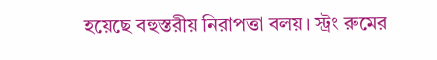হয়েছে বহুস্তরীয় নিরাপত্তা বলয়। স্ট্রং রুমের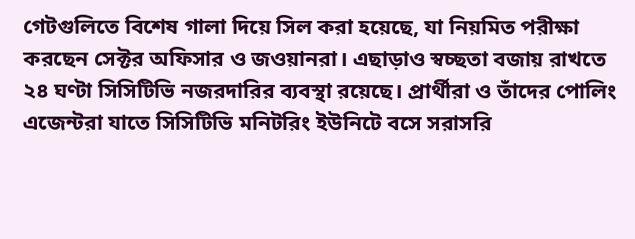গেটগুলিতে বিশেষ গালা দিয়ে সিল করা হয়েছে, যা নিয়মিত পরীক্ষা করছেন সেক্টর অফিসার ও জওয়ানরা। এছাড়াও স্বচ্ছতা বজায় রাখতে ২৪ ঘণ্টা সিসিটিভি নজরদারির ব্যবস্থা রয়েছে। প্রার্থীরা ও তাঁদের পোলিং এজেন্টরা যাতে সিসিটিভি মনিটরিং ইউনিটে বসে সরাসরি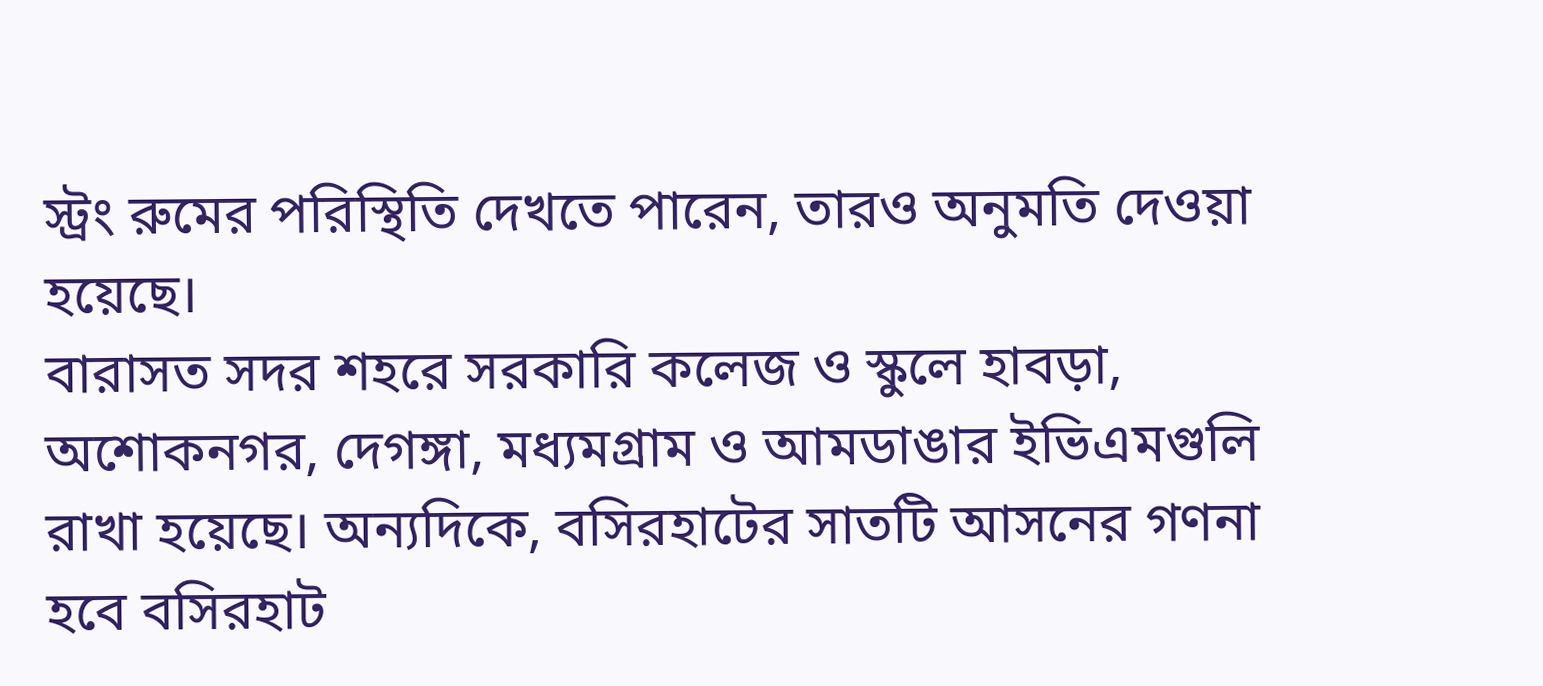স্ট্রং রুমের পরিস্থিতি দেখতে পারেন, তারও অনুমতি দেওয়া হয়েছে।
বারাসত সদর শহরে সরকারি কলেজ ও স্কুলে হাবড়া, অশোকনগর, দেগঙ্গা, মধ্যমগ্রাম ও আমডাঙার ইভিএমগুলি রাখা হয়েছে। অন্যদিকে, বসিরহাটের সাতটি আসনের গণনা হবে বসিরহাট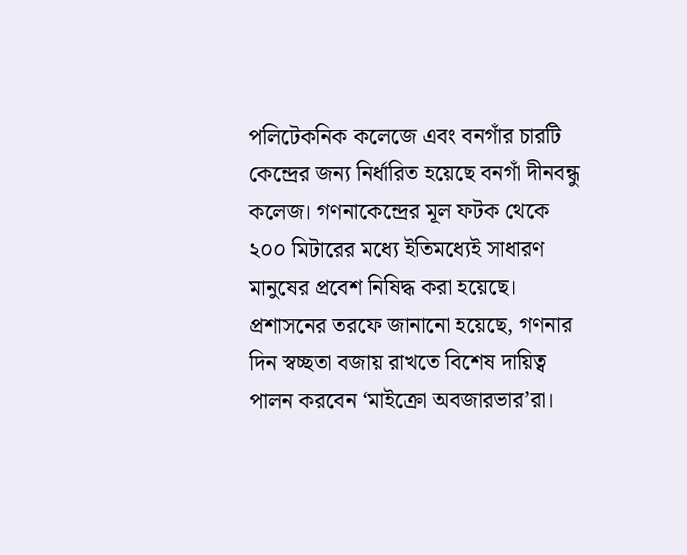পলিটেকনিক কলেজে এবং বনগাঁর চারটি কেন্দ্রের জন্য নির্ধারিত হয়েছে বনগাঁ দীনবন্ধু কলেজ। গণনাকেন্দ্রের মূল ফটক থেকে ২০০ মিটারের মধ্যে ইতিমধ্যেই সাধারণ মানুষের প্রবেশ নিষিদ্ধ করা হয়েছে।
প্রশাসনের তরফে জানানো হয়েছে, গণনার দিন স্বচ্ছতা বজায় রাখতে বিশেষ দায়িত্ব পালন করবেন ‘মাইক্রো অবজারভার’রা।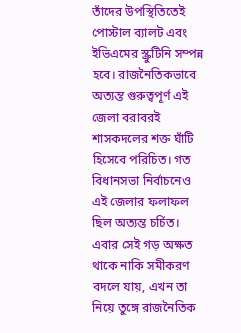তাঁদের উপস্থিতিতেই পোস্টাল ব্যালট এবং ইভিএমের স্ক্রুটিনি সম্পন্ন হবে। রাজনৈতিকভাবে অত্যন্ত গুরুত্বপূর্ণ এই জেলা বরাবরই শাসকদলের শক্ত ঘাঁটি হিসেবে পরিচিত। গত বিধানসভা নির্বাচনেও এই জেলার ফলাফল ছিল অত্যন্ত চর্চিত। এবার সেই গড় অক্ষত থাকে নাকি সমীকরণ বদলে যায়, এখন তা নিয়ে তুঙ্গে রাজনৈতিক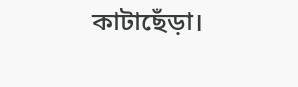কাটাছেঁড়া।